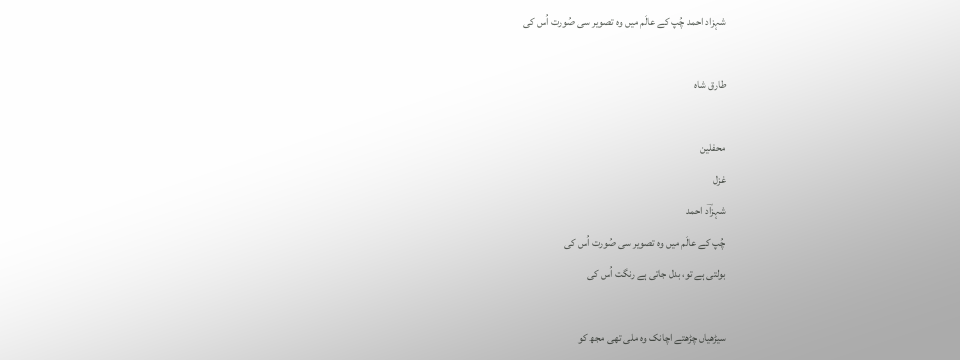شہزاد احمد چُپ کے عالَم میں وہ تصویر سی صُورت اُس کی

طارق شاہ

محفلین
غزل
شہزاؔد احمد
چُپ کے عالَم میں وہ تصویر سی صُورت اُس کی
بولتی ہے تو، بدل جاتی ہے رنگت اُس کی

سیڑھیاں چڑھتے اچانک وہ ملی تھی مجھ کو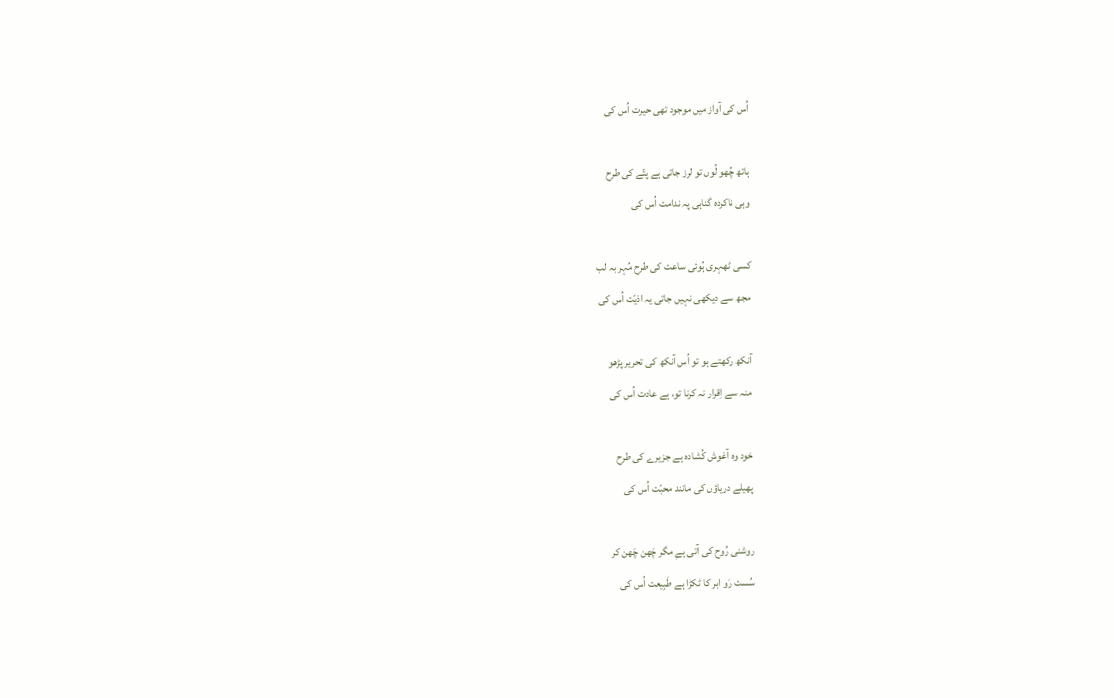اُس کی آواز میں موجود تھی حیرت اُس کی

ہاتھ چُھو لُوں تو لرز جاتی ہے پتّے کی طرح
وہی ناکردہ گناہی پہ ندامت اُس کی

کسی ٹھہری ہُوئی ساعت کی طرح مُہر بہ لب
مجھ سے دیکھی نہیں جاتی یہ اذیّت اُس کی

آنکھ رکھتے ہو تو اُس آنکھ کی تحریر پڑھو
منہ سے اِقرار نہ کرنا تو، ہے عادت اُس کی

خود وہ آغوش کُشادہ ہے جزیرے کی طرح
پھیلے دریاؤں کی مانند محبّت اُس کی

روشنی رُوح کی آتی ہےِ مگر چَھن چَھن کر
سُست رَو ابر کا ٹکڑا ہے طَبِیعت اُس کی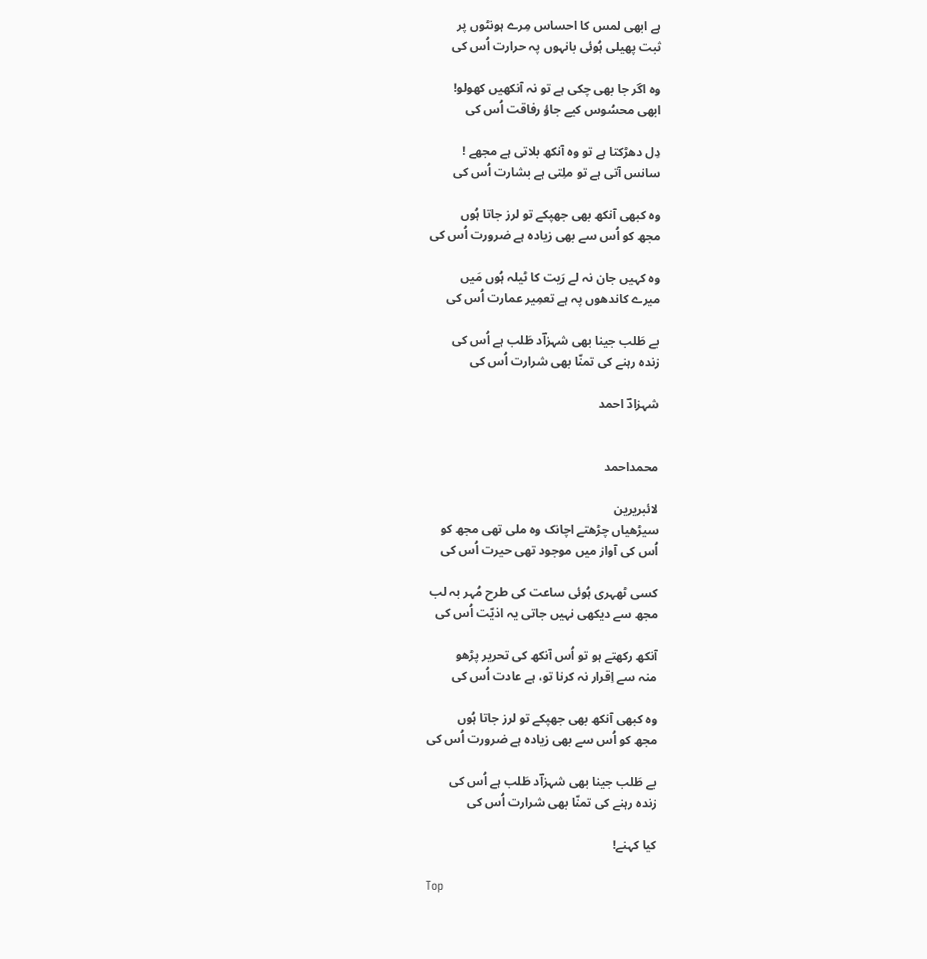ہے ابھی لمس کا احساس مِرے ہونٹوں پر
ثبت پھیلی ہُوئی بانہوں پہ حرارت اُس کی

وہ اگر جا بھی چکی ہے تو نہ آنکھیں کھولو!
ابھی محسُوس کیے جاؤ رفاقت اُس کی

دِل دھڑکتا ہے تو وہ آنکھ بلاتی ہے مجھے !
سانس آتی ہے تو ملِتی ہے بشارت اُس کی

وہ کبھی آنکھ بھی جھپکے تو لرز جاتا ہُوں
مجھ کو اُس سے بھی زیادہ ہے ضرورت اُس کی

وہ کہیں جان نہ لے رَیت کا ٹیلہ ہُوں مَیں
میرے کاندھوں پہ ہے تعمِیر عمارت اُس کی

بے طَلب جینا بھی شہزاؔد طَلب ہے اُس کی
زندہ رہنے کی تمنّا بھی شرارت اُس کی

شہزادؔ احمد


محمداحمد

لائبریرین
سیڑھیاں چڑھتے اچانک وہ ملی تھی مجھ کو
اُس کی آواز میں موجود تھی حیرت اُس کی

کسی ٹھہری ہُوئی ساعت کی طرح مُہر بہ لب
مجھ سے دیکھی نہیں جاتی یہ اذیّت اُس کی

آنکھ رکھتے ہو تو اُس آنکھ کی تحریر پڑھو
منہ سے اِقرار نہ کرنا تو، ہے عادت اُس کی

وہ کبھی آنکھ بھی جھپکے تو لرز جاتا ہُوں
مجھ کو اُس سے بھی زیادہ ہے ضرورت اُس کی

بے طَلب جینا بھی شہزاؔد طَلب ہے اُس کی
زندہ رہنے کی تمنّا بھی شرارت اُس کی

کیا کہنے!

Top